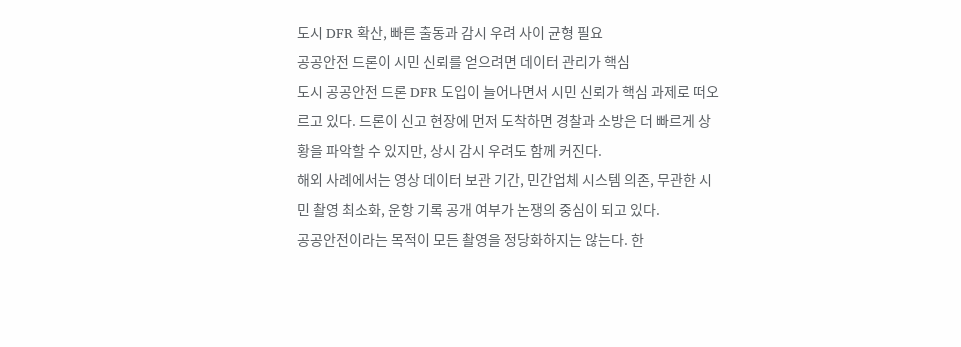도시 DFR 확산, 빠른 출동과 감시 우려 사이 균형 필요
공공안전 드론이 시민 신뢰를 얻으려면 데이터 관리가 핵심
도시 공공안전 드론 DFR 도입이 늘어나면서 시민 신뢰가 핵심 과제로 떠오르고 있다. 드론이 신고 현장에 먼저 도착하면 경찰과 소방은 더 빠르게 상황을 파악할 수 있지만, 상시 감시 우려도 함께 커진다.
해외 사례에서는 영상 데이터 보관 기간, 민간업체 시스템 의존, 무관한 시민 촬영 최소화, 운항 기록 공개 여부가 논쟁의 중심이 되고 있다.
공공안전이라는 목적이 모든 촬영을 정당화하지는 않는다. 한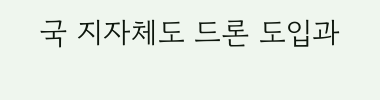국 지자체도 드론 도입과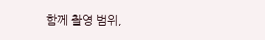함께 촬영 범위,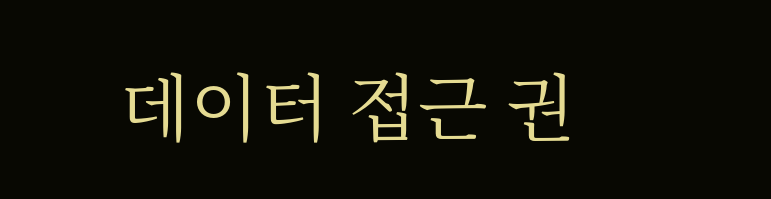데이터 접근 권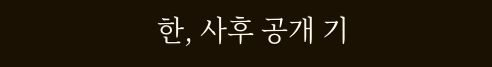한, 사후 공개 기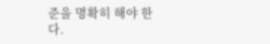준을 명확히 해야 한다.